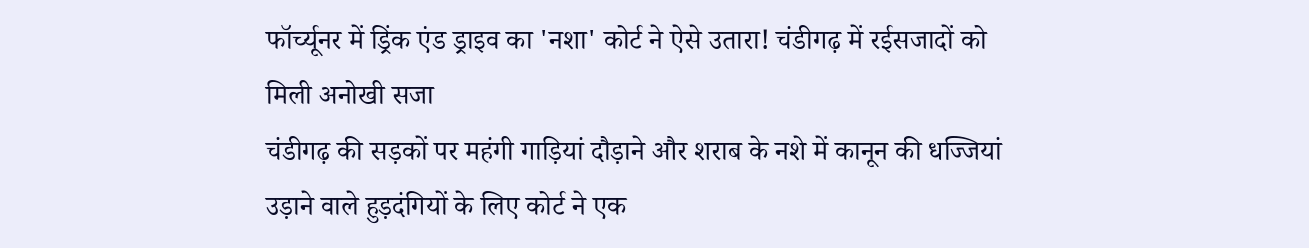फॉर्च्यूनर में ड्रिंक एंड ड्राइव का 'नशा' कोर्ट ने ऐसे उतारा! चंडीगढ़ में रईसजादों को मिली अनोखी सजा
चंडीगढ़ की सड़कों पर महंगी गाड़ियां दौड़ाने और शराब के नशे में कानून की धज्जियां उड़ाने वाले हुड़दंगियों के लिए कोर्ट ने एक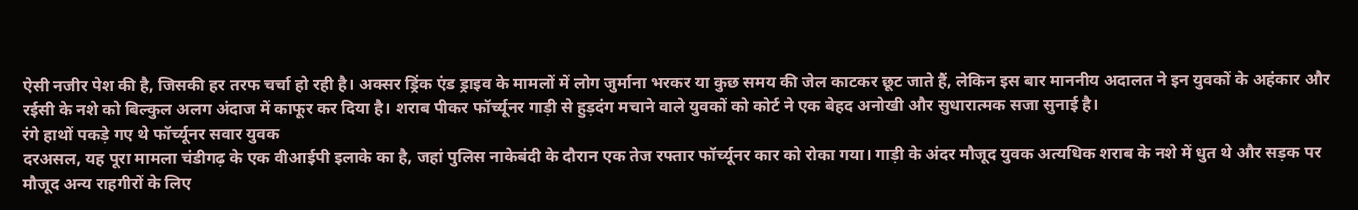ऐसी नजीर पेश की है, जिसकी हर तरफ चर्चा हो रही है। अक्सर ड्रिंक एंड ड्राइव के मामलों में लोग जुर्माना भरकर या कुछ समय की जेल काटकर छूट जाते हैं, लेकिन इस बार माननीय अदालत ने इन युवकों के अहंकार और रईसी के नशे को बिल्कुल अलग अंदाज में काफूर कर दिया है। शराब पीकर फॉर्च्यूनर गाड़ी से हुड़दंग मचाने वाले युवकों को कोर्ट ने एक बेहद अनोखी और सुधारात्मक सजा सुनाई है।
रंगे हाथों पकड़े गए थे फॉर्च्यूनर सवार युवक
दरअसल, यह पूरा मामला चंडीगढ़ के एक वीआईपी इलाके का है, जहां पुलिस नाकेबंदी के दौरान एक तेज रफ्तार फॉर्च्यूनर कार को रोका गया। गाड़ी के अंदर मौजूद युवक अत्यधिक शराब के नशे में धुत थे और सड़क पर मौजूद अन्य राहगीरों के लिए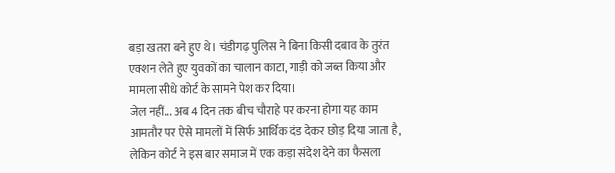बड़ा खतरा बने हुए थे। चंडीगढ़ पुलिस ने बिना किसी दबाव के तुरंत एक्शन लेते हुए युवकों का चालान काटा, गाड़ी को जब्त किया और मामला सीधे कोर्ट के सामने पेश कर दिया।
जेल नहीं... अब 4 दिन तक बीच चौराहे पर करना होगा यह काम
आमतौर पर ऐसे मामलों में सिर्फ आर्थिक दंड देकर छोड़ दिया जाता है, लेकिन कोर्ट ने इस बार समाज में एक कड़ा संदेश देने का फैसला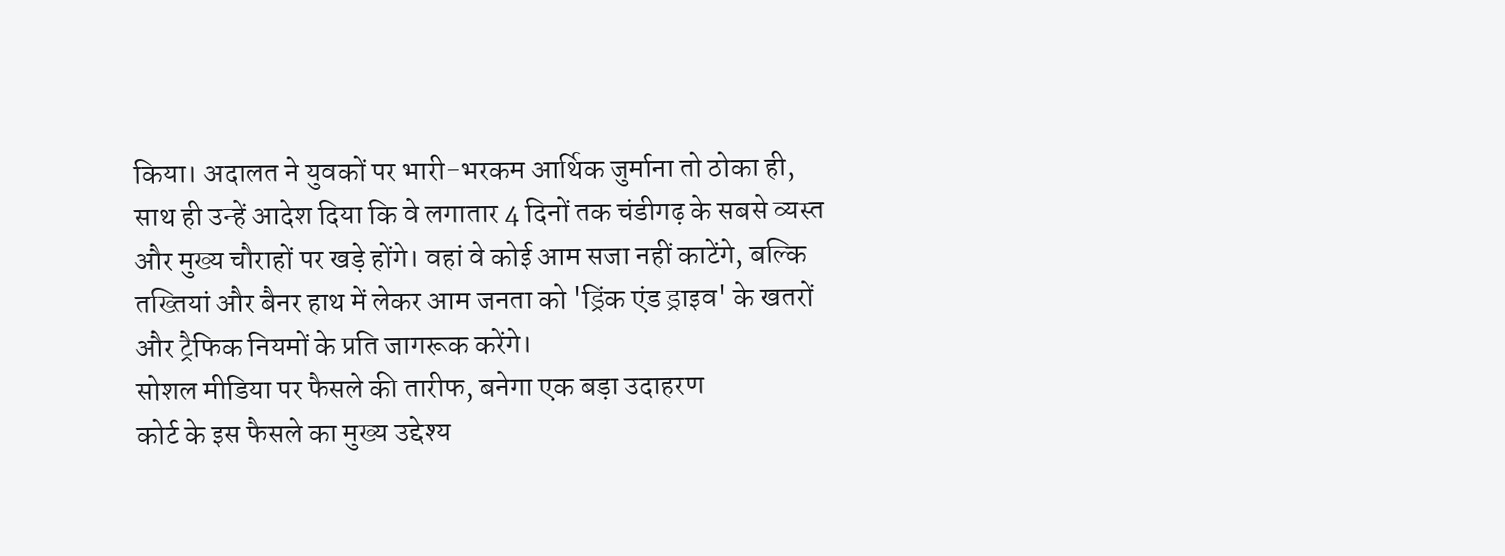किया। अदालत ने युवकों पर भारी-भरकम आर्थिक जुर्माना तो ठोका ही, साथ ही उन्हें आदेश दिया कि वे लगातार 4 दिनों तक चंडीगढ़ के सबसे व्यस्त और मुख्य चौराहों पर खड़े होंगे। वहां वे कोई आम सजा नहीं काटेंगे, बल्कि तख्तियां और बैनर हाथ में लेकर आम जनता को 'ड्रिंक एंड ड्राइव' के खतरों और ट्रैफिक नियमों के प्रति जागरूक करेंगे।
सोशल मीडिया पर फैसले की तारीफ, बनेगा एक बड़ा उदाहरण
कोर्ट के इस फैसले का मुख्य उद्देश्य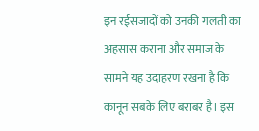इन रईसजादों को उनकी गलती का अहसास कराना और समाज के सामने यह उदाहरण रखना है कि कानून सबके लिए बराबर है। इस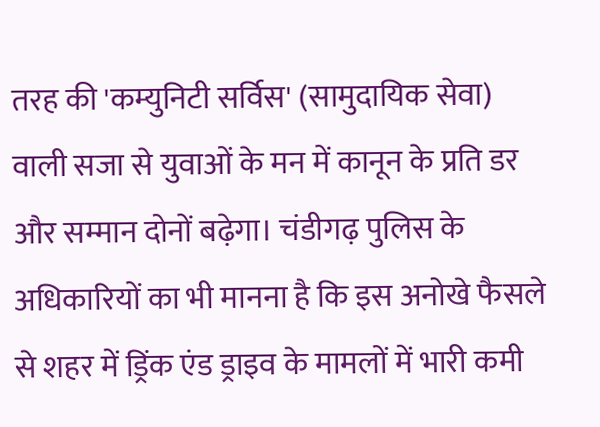तरह की 'कम्युनिटी सर्विस' (सामुदायिक सेवा) वाली सजा से युवाओं के मन में कानून के प्रति डर और सम्मान दोनों बढ़ेगा। चंडीगढ़ पुलिस के अधिकारियों का भी मानना है कि इस अनोखे फैसले से शहर में ड्रिंक एंड ड्राइव के मामलों में भारी कमी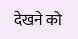देखने को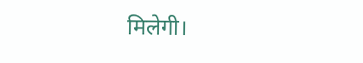मिलेगी।